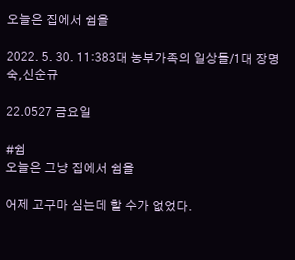오늘은 집에서 쉼을

2022. 5. 30. 11:383대 농부가족의 일상들/1대 장명숙,신순규

22.0527 금요일

#쉼
오늘은 그냥 집에서 쉼을

어제 고구마 심는데 할 수가 없었다.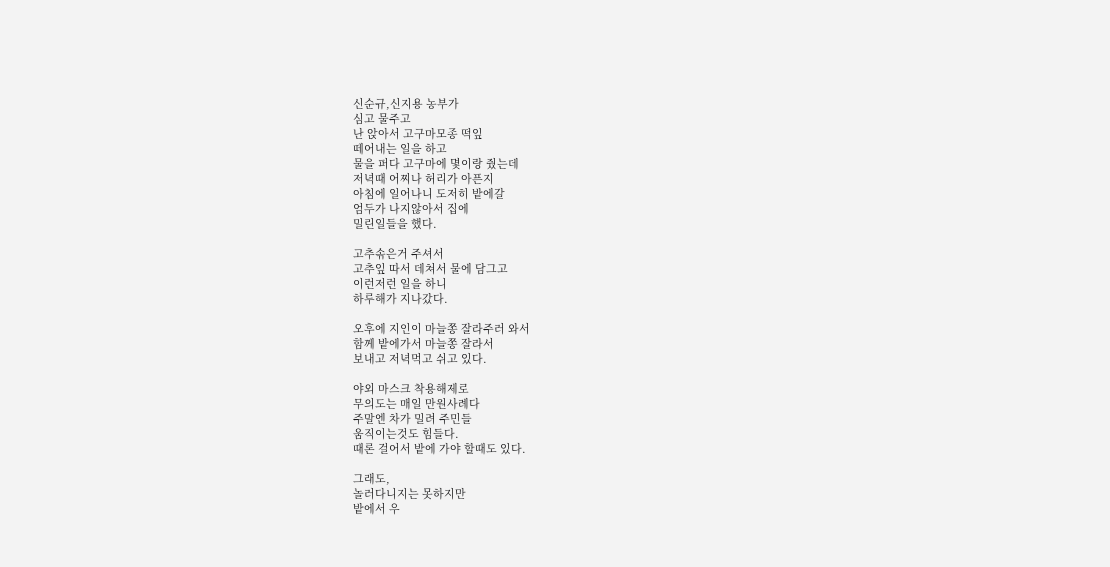신순규,신지용 농부가
심고 물주고
난 앉아서 고구마모종 떡잎
떼어내는 일을 하고
물을 퍼다 고구마에 몇이랑 줬는데
저녁때 어찌나 허리가 아픈지
아침에 일어나니 도저히 밭에갈
엄두가 나지않아서 집에
밀린일들을 했다.

고추솎은거 주셔서
고추잎 따서 데쳐서 물에 담그고
이런저런 일을 하니
하루해가 지나갔다.

오후에 지인이 마늘쫑 잘라주러 와서
함께 밭에가서 마늘쫑 잘라서
보내고 저녁먹고 쉬고 있다.

야외 마스크 착용해제로
무의도는 매일 만원사례다
주말엔 차가 밀려 주민들
움직이는것도 힘들다.
때론 걸어서 밭에 가야 할때도 있다.

그래도,
놀러다니지는 못하지만
밭에서 우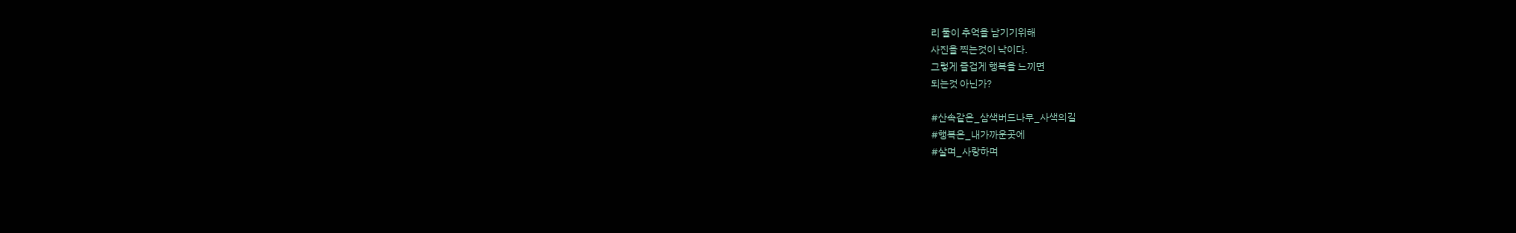리 둘이 추억을 남기기위해
사진을 찍는것이 낙이다.
그렇게 즐겁게 행복을 느끼면
되는것 아닌가?

#산속같은_삼색버드나무_사색의길
#행복은_내가까운곳에
#살며_사랑하며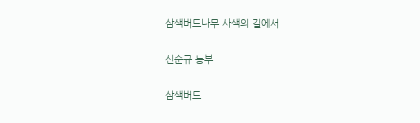삼색버드나무 사색의 길에서

신순규 농부

삼색버드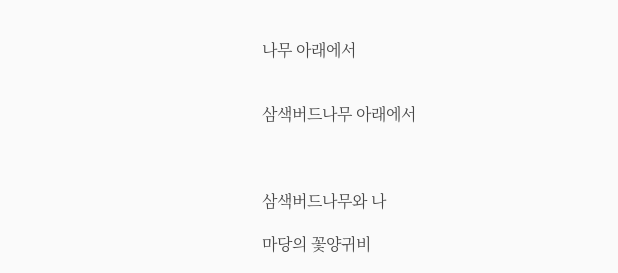나무 아래에서


삼색버드나무 아래에서



삼색버드나무와 나

마당의 꽃양귀비